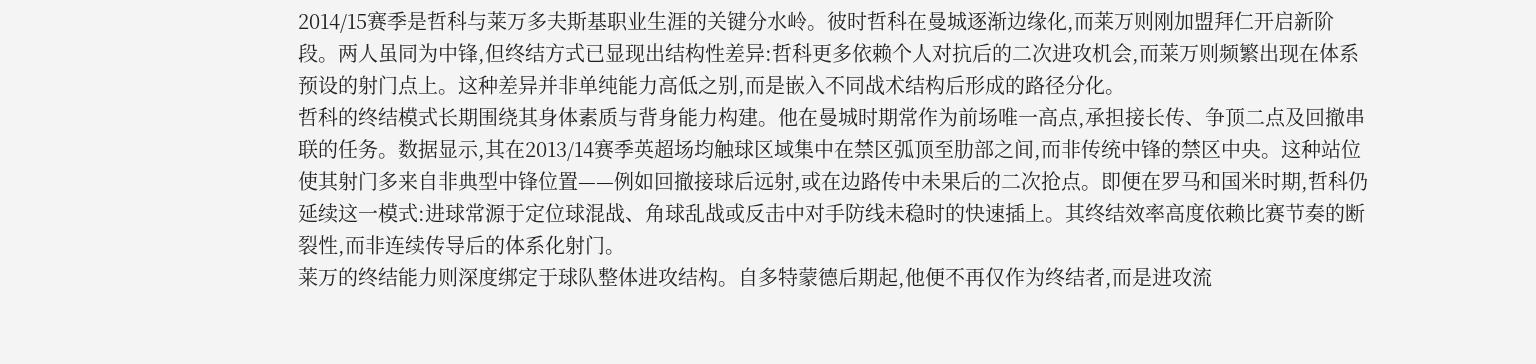2014/15赛季是哲科与莱万多夫斯基职业生涯的关键分水岭。彼时哲科在曼城逐渐边缘化,而莱万则刚加盟拜仁开启新阶段。两人虽同为中锋,但终结方式已显现出结构性差异:哲科更多依赖个人对抗后的二次进攻机会,而莱万则频繁出现在体系预设的射门点上。这种差异并非单纯能力高低之别,而是嵌入不同战术结构后形成的路径分化。
哲科的终结模式长期围绕其身体素质与背身能力构建。他在曼城时期常作为前场唯一高点,承担接长传、争顶二点及回撤串联的任务。数据显示,其在2013/14赛季英超场均触球区域集中在禁区弧顶至肋部之间,而非传统中锋的禁区中央。这种站位使其射门多来自非典型中锋位置——例如回撤接球后远射,或在边路传中未果后的二次抢点。即便在罗马和国米时期,哲科仍延续这一模式:进球常源于定位球混战、角球乱战或反击中对手防线未稳时的快速插上。其终结效率高度依赖比赛节奏的断裂性,而非连续传导后的体系化射门。
莱万的终结能力则深度绑定于球队整体进攻结构。自多特蒙德后期起,他便不再仅作为终结者,而是进攻流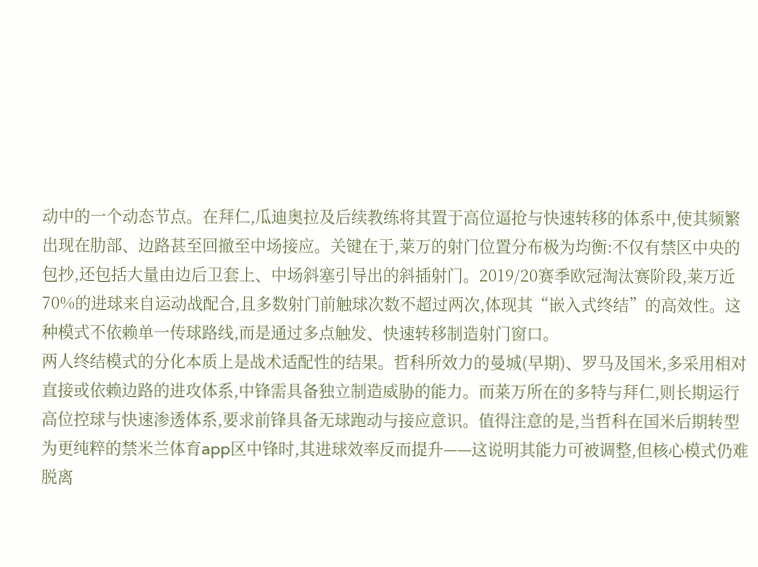动中的一个动态节点。在拜仁,瓜迪奥拉及后续教练将其置于高位逼抢与快速转移的体系中,使其频繁出现在肋部、边路甚至回撤至中场接应。关键在于,莱万的射门位置分布极为均衡:不仅有禁区中央的包抄,还包括大量由边后卫套上、中场斜塞引导出的斜插射门。2019/20赛季欧冠淘汰赛阶段,莱万近70%的进球来自运动战配合,且多数射门前触球次数不超过两次,体现其“嵌入式终结”的高效性。这种模式不依赖单一传球路线,而是通过多点触发、快速转移制造射门窗口。
两人终结模式的分化本质上是战术适配性的结果。哲科所效力的曼城(早期)、罗马及国米,多采用相对直接或依赖边路的进攻体系,中锋需具备独立制造威胁的能力。而莱万所在的多特与拜仁,则长期运行高位控球与快速渗透体系,要求前锋具备无球跑动与接应意识。值得注意的是,当哲科在国米后期转型为更纯粹的禁米兰体育app区中锋时,其进球效率反而提升——这说明其能力可被调整,但核心模式仍难脱离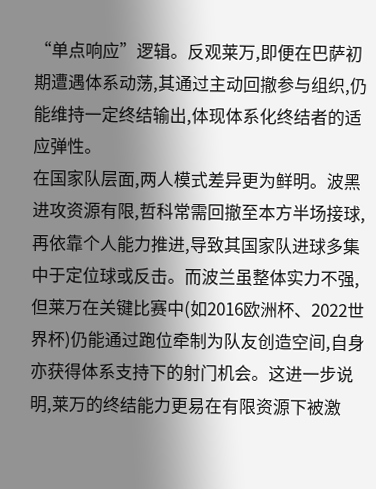“单点响应”逻辑。反观莱万,即便在巴萨初期遭遇体系动荡,其通过主动回撤参与组织,仍能维持一定终结输出,体现体系化终结者的适应弹性。
在国家队层面,两人模式差异更为鲜明。波黑进攻资源有限,哲科常需回撤至本方半场接球,再依靠个人能力推进,导致其国家队进球多集中于定位球或反击。而波兰虽整体实力不强,但莱万在关键比赛中(如2016欧洲杯、2022世界杯)仍能通过跑位牵制为队友创造空间,自身亦获得体系支持下的射门机会。这进一步说明,莱万的终结能力更易在有限资源下被激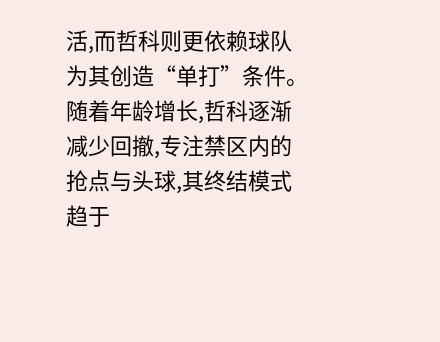活,而哲科则更依赖球队为其创造“单打”条件。
随着年龄增长,哲科逐渐减少回撤,专注禁区内的抢点与头球,其终结模式趋于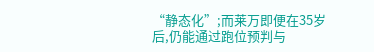“静态化”;而莱万即便在35岁后,仍能通过跑位预判与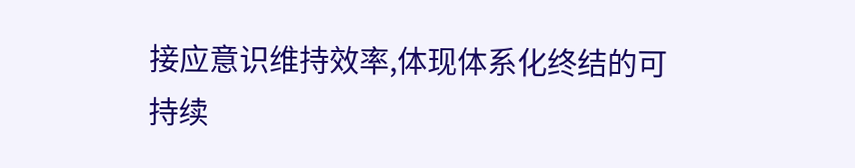接应意识维持效率,体现体系化终结的可持续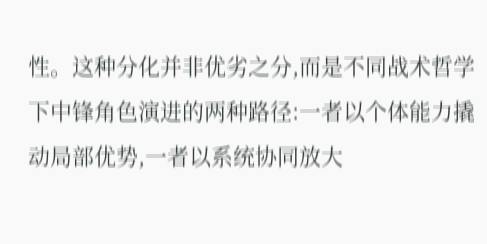性。这种分化并非优劣之分,而是不同战术哲学下中锋角色演进的两种路径:一者以个体能力撬动局部优势,一者以系统协同放大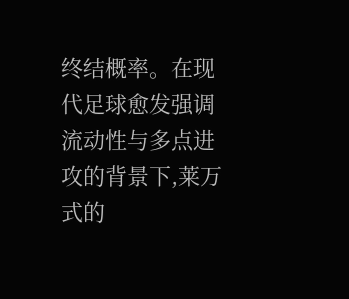终结概率。在现代足球愈发强调流动性与多点进攻的背景下,莱万式的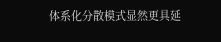体系化分散模式显然更具延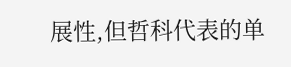展性,但哲科代表的单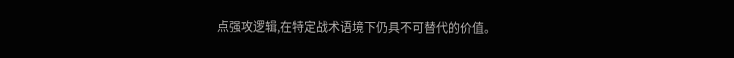点强攻逻辑,在特定战术语境下仍具不可替代的价值。